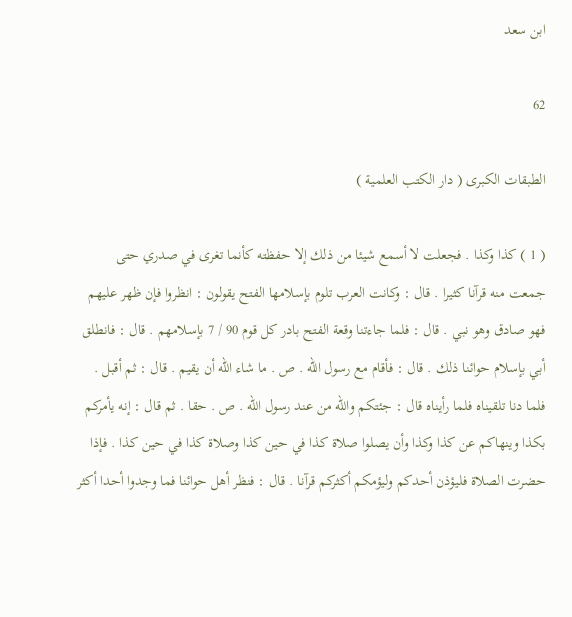ابن سعد

62

الطبقات الكبرى ( دار الكتب العلمية )

( 1 ) كذا وكذا . فجعلت لا أسمع شيئا من ذلك إلا حفظته كأنما تغرى في صدري حتى جمعت منه قرآنا كثيرا . قال : وكانت العرب تلوم بإسلامها الفتح يقولون : انظروا فإن ظهر عليهم فهو صادق وهو نبي . قال : فلما جاءتنا وقعة الفتح بادر كل قوم 90 / 7 بإسلامهم . قال : فانطلق أبي بإسلام حوائنا ذلك . قال : فأقام مع رسول الله . ص . ما شاء الله أن يقيم . قال : ثم أقبل . فلما دنا تلقيناه فلما رأيناه قال : جئتكم والله من عند رسول الله . ص . حقا . ثم قال : إنه يأمركم بكذا وينهاكم عن كذا وكذا وأن يصلوا صلاة كذا في حين كذا وصلاة كذا في حين كذا . فإذا حضرت الصلاة فليؤذن أحدكم وليؤمكم أكثركم قرآنا . قال : فنظر أهل حوائنا فما وجدوا أحدا أكثر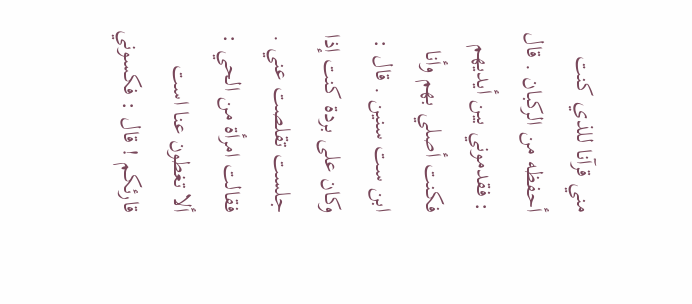مني قرآنا للذي كنت أحفظه من الركبان . قال : فقدموني بين أيديهم فكنت أصلي بهم وأنا ابن ست سنين . قال : وكان على بردة كنت إذا جلست تقلصت عني . فقالت امرأة من الحي : ألا تغطون عنا است قارئكم ! قال : فكسوني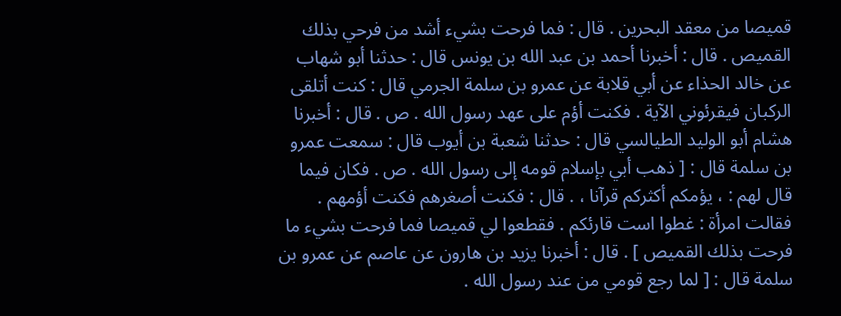قميصا من معقد البحرين . قال : فما فرحت بشيء أشد من فرحي بذلك القميص . قال : أخبرنا أحمد بن عبد الله بن يونس قال : حدثنا أبو شهاب عن خالد الحذاء عن أبي قلابة عن عمرو بن سلمة الجرمي قال : كنت أتلقى الركبان فيقرئوني الآية . فكنت أؤم على عهد رسول الله . ص . قال : أخبرنا هشام أبو الوليد الطيالسي قال : حدثنا شعبة بن أيوب قال : سمعت عمرو بن سلمة قال : [ ذهب أبي بإسلام قومه إلى رسول الله . ص . فكان فيما قال لهم : ، يؤمكم أكثركم قرآنا ، . قال : فكنت أصغرهم فكنت أؤمهم . فقالت امرأة : غطوا است قارئكم . فقطعوا لي قميصا فما فرحت بشيء ما فرحت بذلك القميص ] . قال : أخبرنا يزيد بن هارون عن عاصم عن عمرو بن سلمة قال : [ لما رجع قومي من عند رسول الله .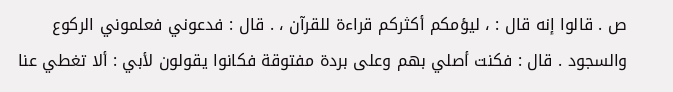ص . قالوا إنه قال : ، ليؤمكم أكثركم قراءة للقرآن ، . قال : فدعوني فعلموني الركوع والسجود . قال : فكنت أصلي بهم وعلى بردة مفتوقة فكانوا يقولون لأبي : ألا تغطي عنا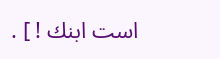است ابنك ! ] .